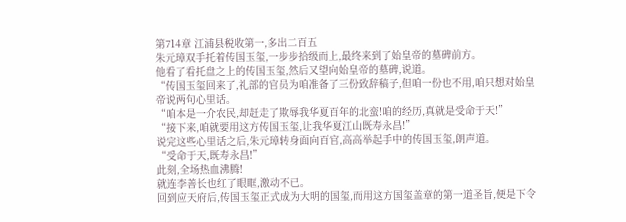第714章 江浦县税收第一,多出二百五
朱元璋双手托着传国玉玺,一步步拾级而上,最终来到了始皇帝的墓碑前方。
他看了看托盘之上的传国玉玺,然后又望向始皇帝的墓碑,说道。
“传国玉玺回来了,礼部的官员为咱准备了三份致辞稿子,但咱一份也不用,咱只想对始皇帝说两句心里话。
“咱本是一介农民,却赶走了欺辱我华夏百年的北蛮!咱的经历,真就是受命于天!”
“接下来,咱就要用这方传国玉玺,让我华夏江山既寿永昌!”
说完这些心里话之后,朱元璋转身面向百官,高高举起手中的传国玉玺,朗声道。
“受命于天,既寿永昌!”
此刻,全场热血沸腾!
就连李善长也红了眼眶,激动不已。
回到应天府后,传国玉玺正式成为大明的国玺,而用这方国玺盖章的第一道圣旨,便是下令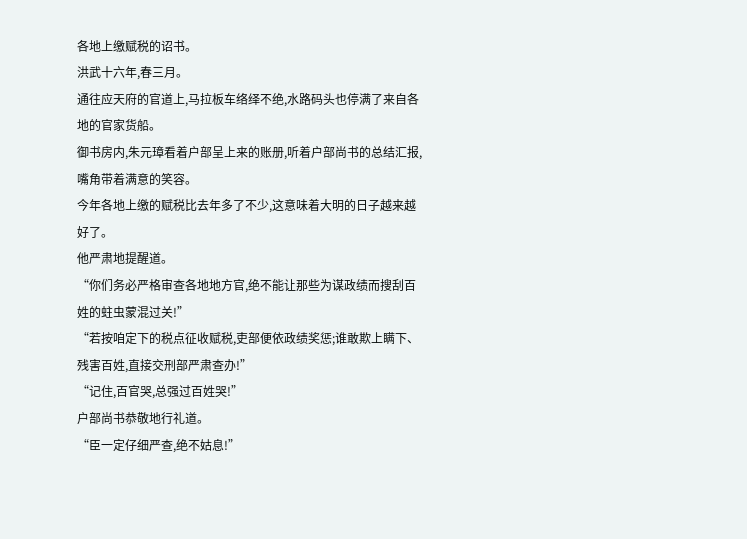各地上缴赋税的诏书。
洪武十六年,春三月。
通往应天府的官道上,马拉板车络绎不绝,水路码头也停满了来自各地的官家货船。
御书房内,朱元璋看着户部呈上来的账册,听着户部尚书的总结汇报,嘴角带着满意的笑容。
今年各地上缴的赋税比去年多了不少,这意味着大明的日子越来越好了。
他严肃地提醒道。
“你们务必严格审查各地地方官,绝不能让那些为谋政绩而搜刮百姓的蛀虫蒙混过关!”
“若按咱定下的税点征收赋税,吏部便依政绩奖惩;谁敢欺上瞒下、残害百姓,直接交刑部严肃查办!”
“记住,百官哭,总强过百姓哭!”
户部尚书恭敬地行礼道。
“臣一定仔细严查,绝不姑息!”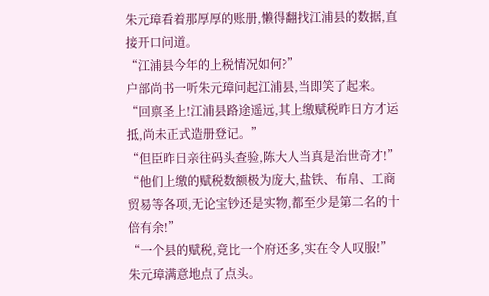朱元璋看着那厚厚的账册,懒得翻找江浦县的数据,直接开口问道。
“江浦县今年的上税情况如何?”
户部尚书一听朱元璋问起江浦县,当即笑了起来。
“回禀圣上!江浦县路途遥远,其上缴赋税昨日方才运抵,尚未正式造册登记。”
“但臣昨日亲往码头查验,陈大人当真是治世奇才!”
“他们上缴的赋税数额极为庞大,盐铁、布帛、工商贸易等各项,无论宝钞还是实物,都至少是第二名的十倍有余!”
“一个县的赋税,竟比一个府还多,实在令人叹服!”
朱元璋满意地点了点头。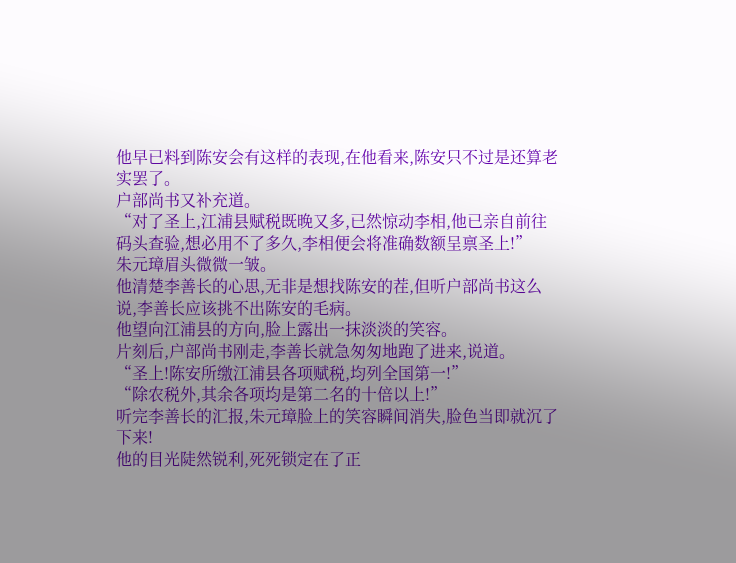他早已料到陈安会有这样的表现,在他看来,陈安只不过是还算老实罢了。
户部尚书又补充道。
“对了圣上,江浦县赋税既晚又多,已然惊动李相,他已亲自前往码头查验,想必用不了多久,李相便会将准确数额呈禀圣上!”
朱元璋眉头微微一皱。
他清楚李善长的心思,无非是想找陈安的茬,但听户部尚书这么说,李善长应该挑不出陈安的毛病。
他望向江浦县的方向,脸上露出一抹淡淡的笑容。
片刻后,户部尚书刚走,李善长就急匆匆地跑了进来,说道。
“圣上!陈安所缴江浦县各项赋税,均列全国第一!”
“除农税外,其余各项均是第二名的十倍以上!”
听完李善长的汇报,朱元璋脸上的笑容瞬间消失,脸色当即就沉了下来!
他的目光陡然锐利,死死锁定在了正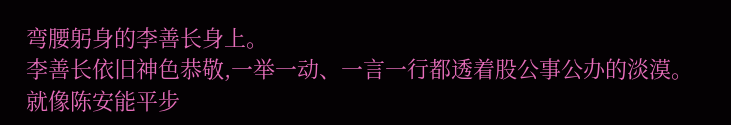弯腰躬身的李善长身上。
李善长依旧神色恭敬,一举一动、一言一行都透着股公事公办的淡漠。
就像陈安能平步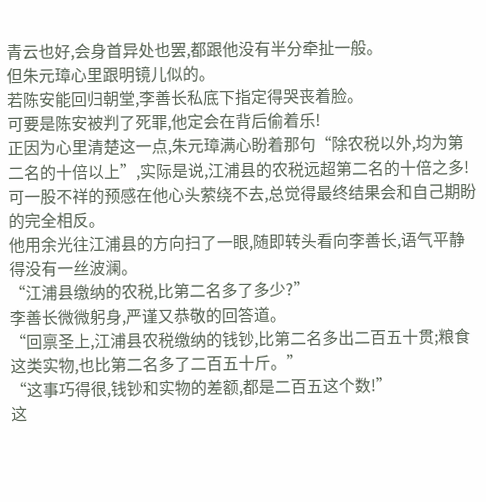青云也好,会身首异处也罢,都跟他没有半分牵扯一般。
但朱元璋心里跟明镜儿似的。
若陈安能回归朝堂,李善长私底下指定得哭丧着脸。
可要是陈安被判了死罪,他定会在背后偷着乐!
正因为心里清楚这一点,朱元璋满心盼着那句“除农税以外,均为第二名的十倍以上”,实际是说,江浦县的农税远超第二名的十倍之多!
可一股不祥的预感在他心头萦绕不去,总觉得最终结果会和自己期盼的完全相反。
他用余光往江浦县的方向扫了一眼,随即转头看向李善长,语气平静得没有一丝波澜。
“江浦县缴纳的农税,比第二名多了多少?”
李善长微微躬身,严谨又恭敬的回答道。
“回禀圣上,江浦县农税缴纳的钱钞,比第二名多出二百五十贯;粮食这类实物,也比第二名多了二百五十斤。”
“这事巧得很,钱钞和实物的差额,都是二百五这个数!”
这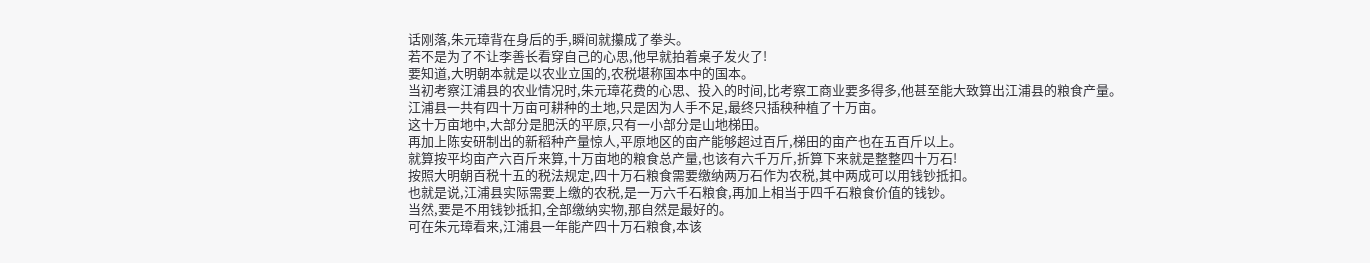话刚落,朱元璋背在身后的手,瞬间就攥成了拳头。
若不是为了不让李善长看穿自己的心思,他早就拍着桌子发火了!
要知道,大明朝本就是以农业立国的,农税堪称国本中的国本。
当初考察江浦县的农业情况时,朱元璋花费的心思、投入的时间,比考察工商业要多得多,他甚至能大致算出江浦县的粮食产量。
江浦县一共有四十万亩可耕种的土地,只是因为人手不足,最终只插秧种植了十万亩。
这十万亩地中,大部分是肥沃的平原,只有一小部分是山地梯田。
再加上陈安研制出的新稻种产量惊人,平原地区的亩产能够超过百斤,梯田的亩产也在五百斤以上。
就算按平均亩产六百斤来算,十万亩地的粮食总产量,也该有六千万斤,折算下来就是整整四十万石!
按照大明朝百税十五的税法规定,四十万石粮食需要缴纳两万石作为农税,其中两成可以用钱钞抵扣。
也就是说,江浦县实际需要上缴的农税,是一万六千石粮食,再加上相当于四千石粮食价值的钱钞。
当然,要是不用钱钞抵扣,全部缴纳实物,那自然是最好的。
可在朱元璋看来,江浦县一年能产四十万石粮食,本该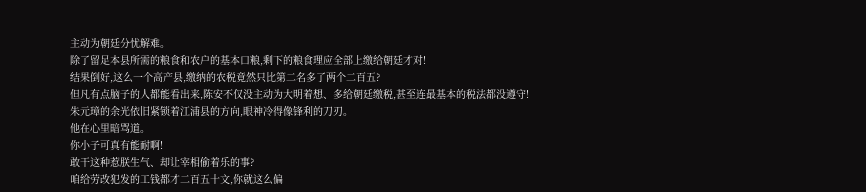主动为朝廷分忧解难。
除了留足本县所需的粮食和农户的基本口粮,剩下的粮食理应全部上缴给朝廷才对!
结果倒好,这么一个高产县,缴纳的农税竟然只比第二名多了两个二百五?
但凡有点脑子的人都能看出来,陈安不仅没主动为大明着想、多给朝廷缴税,甚至连最基本的税法都没遵守!
朱元璋的余光依旧紧锁着江浦县的方向,眼神冷得像锋利的刀刃。
他在心里暗骂道。
你小子可真有能耐啊!
敢干这种惹朕生气、却让宰相偷着乐的事?
咱给劳改犯发的工钱都才二百五十文,你就这么偏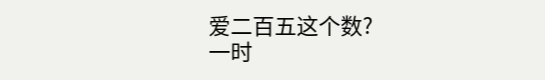爱二百五这个数?
一时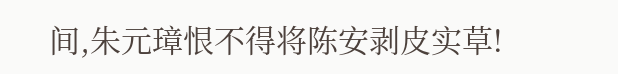间,朱元璋恨不得将陈安剥皮实草!